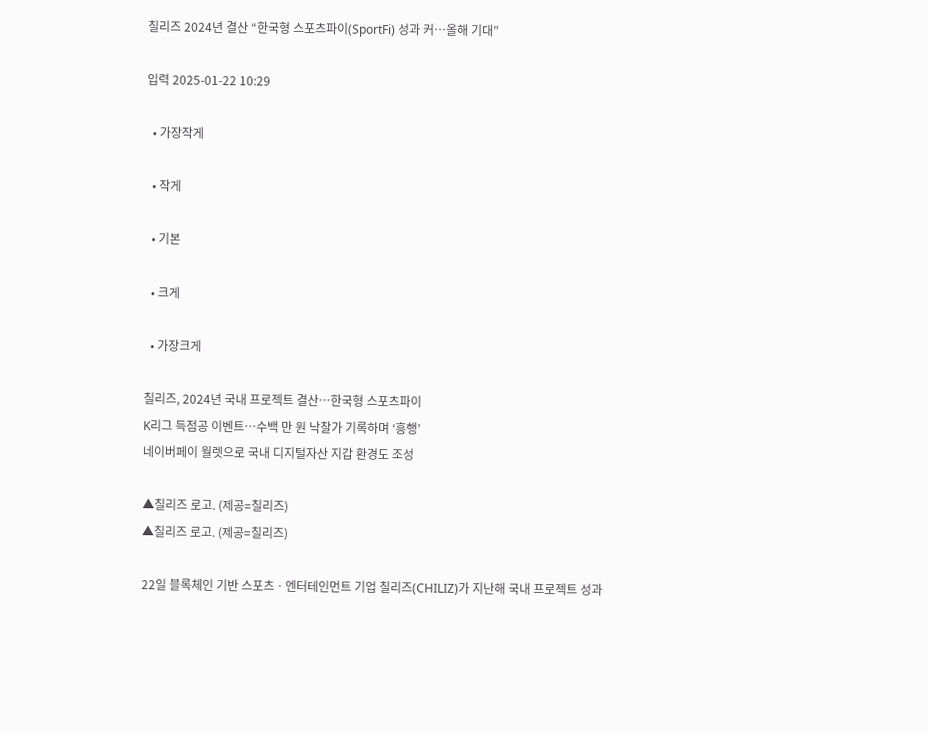칠리즈 2024년 결산 “한국형 스포츠파이(SportFi) 성과 커…올해 기대”

입력 2025-01-22 10:29

  • 가장작게

  • 작게

  • 기본

  • 크게

  • 가장크게

칠리즈, 2024년 국내 프로젝트 결산…한국형 스포츠파이
K리그 득점공 이벤트…수백 만 원 낙찰가 기록하며 ‘흥행’
네이버페이 월렛으로 국내 디지털자산 지갑 환경도 조성

▲칠리즈 로고. (제공=칠리즈)
▲칠리즈 로고. (제공=칠리즈)

22일 블록체인 기반 스포츠ㆍ엔터테인먼트 기업 칠리즈(CHILIZ)가 지난해 국내 프로젝트 성과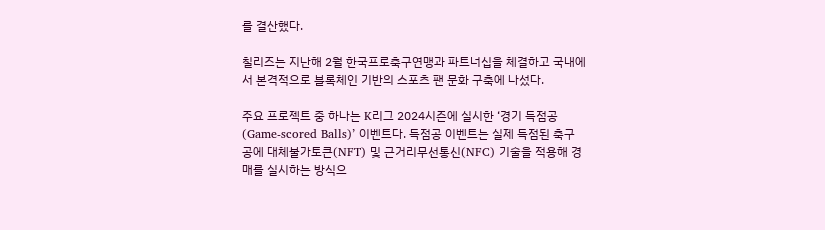를 결산했다.

칠리즈는 지난해 2월 한국프로축구연맹과 파트너십을 체결하고 국내에서 본격적으로 블록체인 기반의 스포츠 팬 문화 구축에 나섰다.

주요 프로젝트 중 하나는 K리그 2024시즌에 실시한 ‘경기 득점공(Game-scored Balls)’ 이벤트다. 득점공 이벤트는 실제 득점된 축구 공에 대체불가토큰(NFT) 및 근거리무선통신(NFC) 기술을 적용해 경매를 실시하는 방식으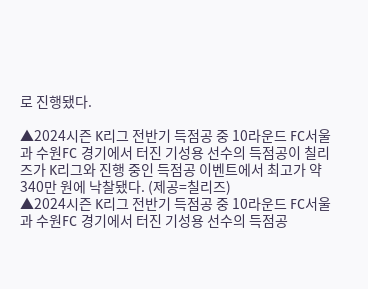로 진행됐다.

▲2024시즌 K리그 전반기 득점공 중 10라운드 FC서울과 수원FC 경기에서 터진 기성용 선수의 득점공이 칠리즈가 K리그와 진행 중인 득점공 이벤트에서 최고가 약 340만 원에 낙찰됐다. (제공=칠리즈)
▲2024시즌 K리그 전반기 득점공 중 10라운드 FC서울과 수원FC 경기에서 터진 기성용 선수의 득점공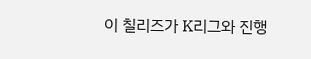이 칠리즈가 K리그와 진행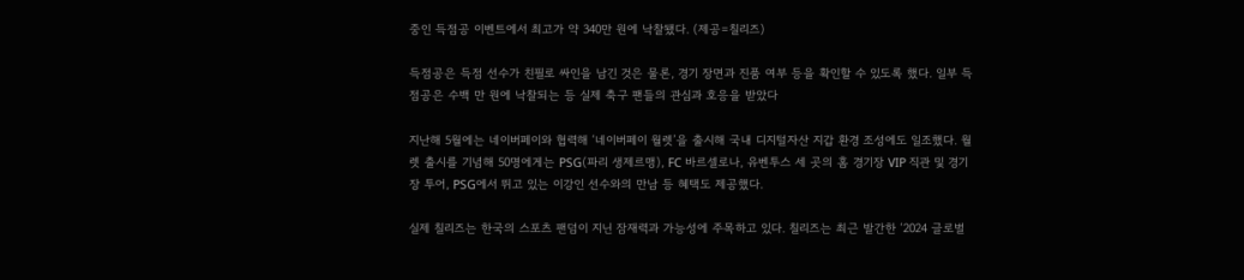중인 득점공 이벤트에서 최고가 약 340만 원에 낙찰됐다. (제공=칠리즈)

득점공은 득점 선수가 친필로 싸인을 남긴 것은 물론, 경기 장면과 진품 여부 등을 확인할 수 있도록 했다. 일부 득점공은 수백 만 원에 낙찰되는 등 실제 축구 팬들의 관심과 호응을 받았다

지난해 5월에는 네이버페이와 협력해 ‘네이버페이 월렛’을 출시해 국내 디지털자산 지갑 환경 조성에도 일조했다. 월렛 출시를 기념해 50명에게는 PSG(파리 생제르맹), FC 바르셀로나, 유벤투스 세 곳의 홈 경기장 VIP 직관 및 경기장 투어, PSG에서 뛰고 있는 이강인 선수와의 만남 등 혜택도 제공했다.

실제 칠리즈는 한국의 스포츠 팬덤이 지닌 잠재력과 가능성에 주목하고 있다. 칠리즈는 최근 발간한 ‘2024 글로벌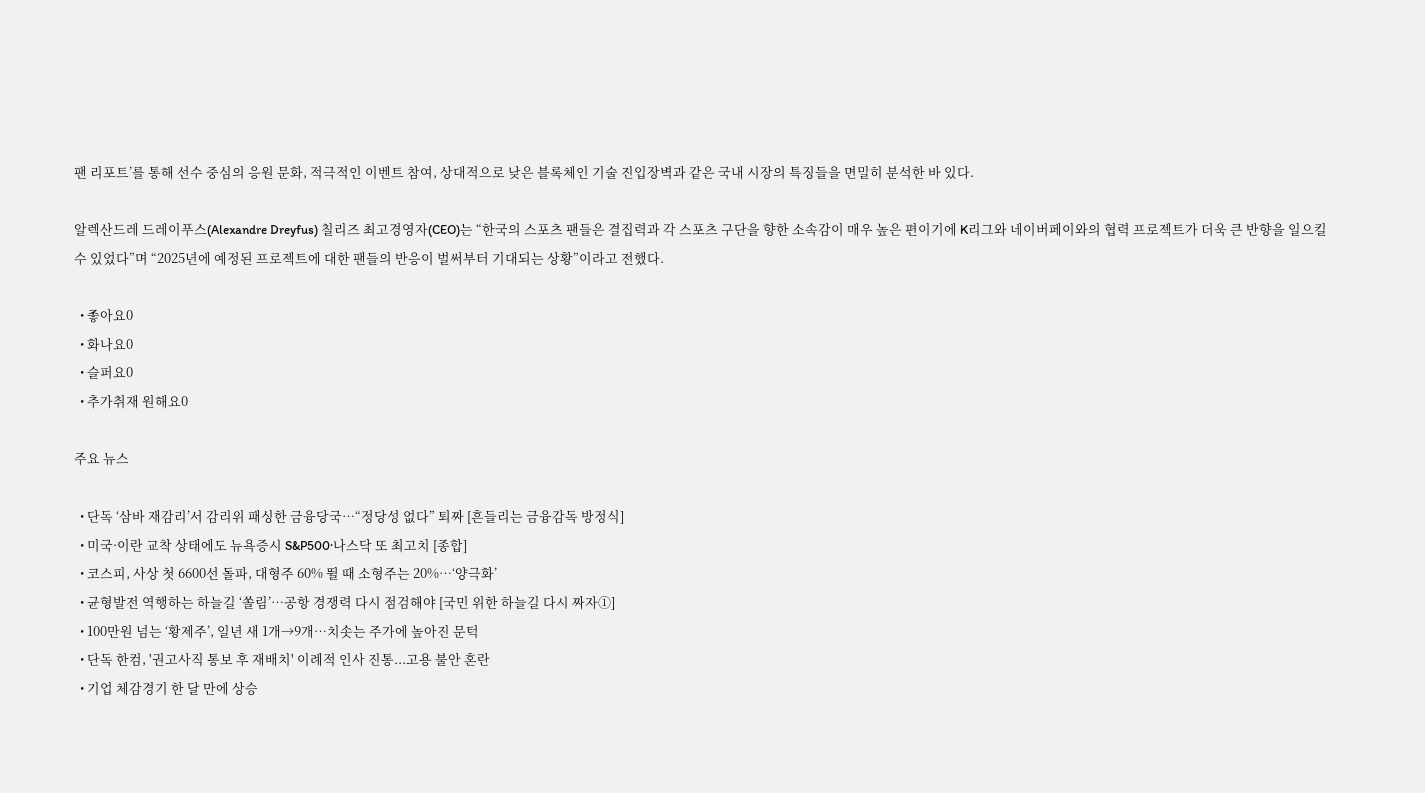팬 리포트’를 통해 선수 중심의 응원 문화, 적극적인 이벤트 참여, 상대적으로 낮은 블록체인 기술 진입장벽과 같은 국내 시장의 특징들을 면밀히 분석한 바 있다.

알렉산드레 드레이푸스(Alexandre Dreyfus) 칠리즈 최고경영자(CEO)는 “한국의 스포츠 팬들은 결집력과 각 스포츠 구단을 향한 소속감이 매우 높은 편이기에 K리그와 네이버페이와의 협력 프로젝트가 더욱 큰 반향을 일으킬 수 있었다”며 “2025년에 예정된 프로젝트에 대한 팬들의 반응이 벌써부터 기대되는 상황”이라고 전했다.

  • 좋아요0
  • 화나요0
  • 슬퍼요0
  • 추가취재 원해요0

주요 뉴스

  • 단독 ‘삼바 재감리’서 감리위 패싱한 금융당국⋯“정당성 없다” 퇴짜 [흔들리는 금융감독 방정식]
  • 미국·이란 교착 상태에도 뉴욕증시 S&P500·나스닥 또 최고치 [종합]
  • 코스피, 사상 첫 6600선 돌파, 대형주 60% 뛸 때 소형주는 20%…‘양극화’
  • 균형발전 역행하는 하늘길 ‘쏠림’…공항 경쟁력 다시 점검해야 [국민 위한 하늘길 다시 짜자①]
  • 100만원 넘는 ‘황제주’, 일년 새 1개→9개⋯치솟는 주가에 높아진 문턱
  • 단독 한컴, '권고사직 통보 후 재배치' 이례적 인사 진통...고용 불안 혼란
  • 기업 체감경기 한 달 만에 상승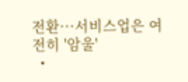전환···서비스업은 여전히 '암울'
  •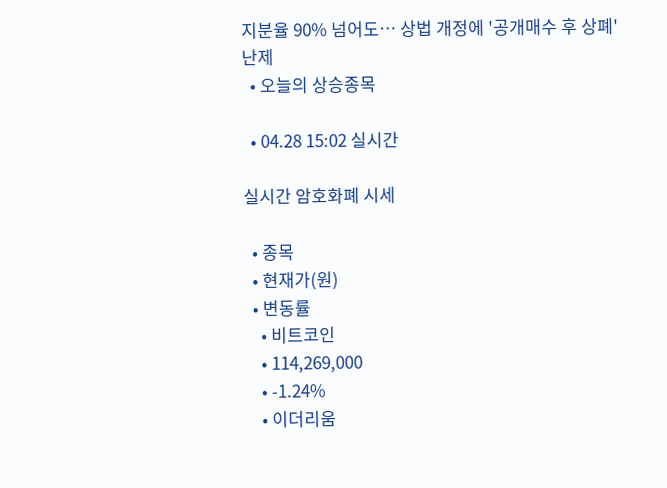지분율 90% 넘어도… 상법 개정에 '공개매수 후 상폐' 난제
  • 오늘의 상승종목

  • 04.28 15:02 실시간

실시간 암호화폐 시세

  • 종목
  • 현재가(원)
  • 변동률
    • 비트코인
    • 114,269,000
    • -1.24%
    • 이더리움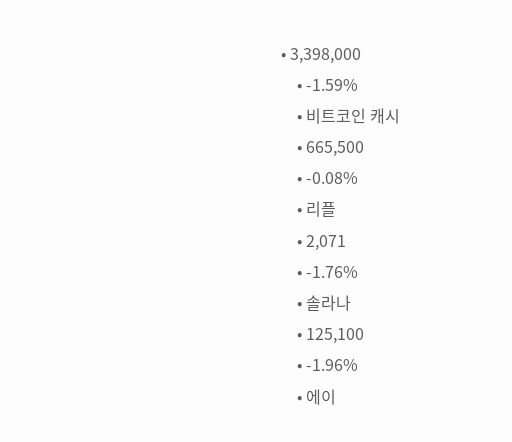• 3,398,000
    • -1.59%
    • 비트코인 캐시
    • 665,500
    • -0.08%
    • 리플
    • 2,071
    • -1.76%
    • 솔라나
    • 125,100
    • -1.96%
    • 에이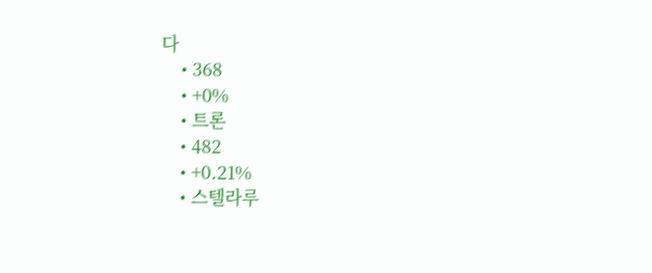다
    • 368
    • +0%
    • 트론
    • 482
    • +0.21%
    • 스텔라루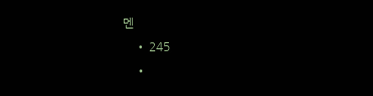멘
    • 245
    •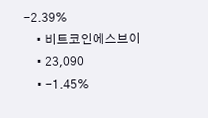-2.39%
    • 비트코인에스브이
    • 23,090
    • -1.45%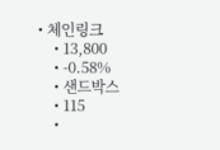• 체인링크
    • 13,800
    • -0.58%
    • 샌드박스
    • 115
    •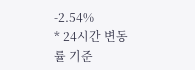-2.54%
* 24시간 변동률 기준